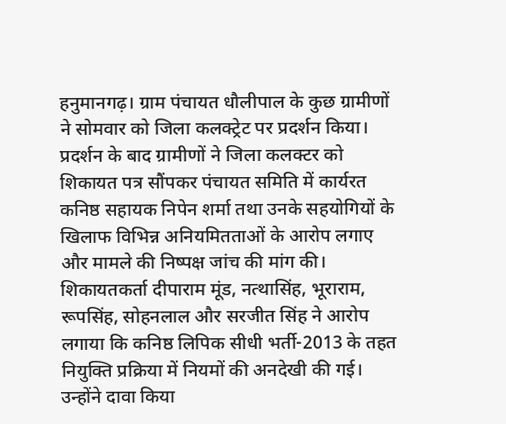हनुमानगढ़। ग्राम पंचायत धौलीपाल के कुछ ग्रामीणों ने सोमवार को जिला कलक्ट्रेट पर प्रदर्शन किया। प्रदर्शन के बाद ग्रामीणों ने जिला कलक्टर को शिकायत पत्र सौंपकर पंचायत समिति में कार्यरत कनिष्ठ सहायक निपेन शर्मा तथा उनके सहयोगियों के खिलाफ विभिन्न अनियमितताओं के आरोप लगाए और मामले की निष्पक्ष जांच की मांग की। शिकायतकर्ता दीपाराम मूंड, नत्थासिंह, भूराराम, रूपसिंह, सोहनलाल और सरजीत सिंह ने आरोप लगाया कि कनिष्ठ लिपिक सीधी भर्ती-2013 के तहत नियुक्ति प्रक्रिया में नियमों की अनदेखी की गई। उन्होंने दावा किया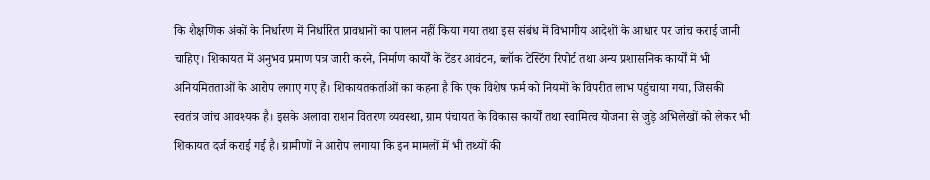कि शैक्षणिक अंकों के निर्धारण में निर्धारित प्रावधानों का पालन नहीं किया गया तथा इस संबंध में विभागीय आदेशों के आधार पर जांच कराई जानी चाहिए। शिकायत में अनुभव प्रमाण पत्र जारी करने, निर्माण कार्यों के टेंडर आवंटन, ब्लॉक टेस्टिंग रिपोर्ट तथा अन्य प्रशासनिक कार्यों में भी अनियमितताओं के आरोप लगाए गए हैं। शिकायतकर्ताओं का कहना है कि एक विशेष फर्म को नियमों के विपरीत लाभ पहुंचाया गया, जिसकी स्वतंत्र जांच आवश्यक है। इसके अलावा राशन वितरण व्यवस्था, ग्राम पंचायत के विकास कार्यों तथा स्वामित्व योजना से जुड़े अभिलेखों को लेकर भी शिकायत दर्ज कराई गई है। ग्रामीणों ने आरोप लगाया कि इन मामलों में भी तथ्यों की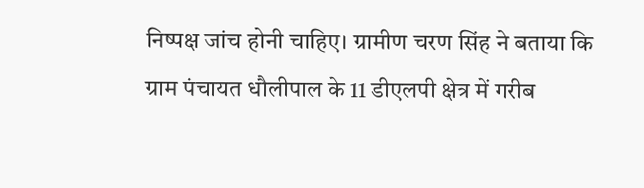निष्पक्ष जांच होनी चाहिए। ग्रामीण चरण सिंह ने बताया कि ग्राम पंचायत धौलीपाल के 11 डीएलपी क्षेत्र में गरीब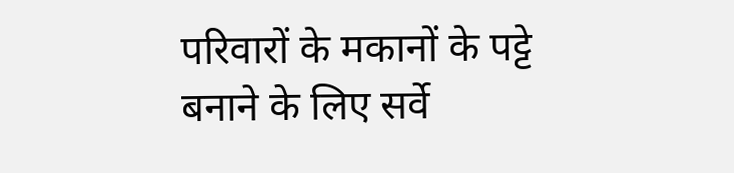परिवारों के मकानों के पट्टे बनाने के लिए सर्वे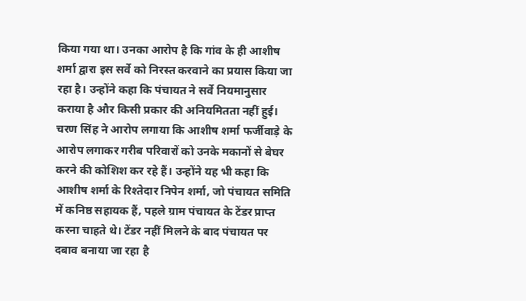किया गया था। उनका आरोप है कि गांव के ही आशीष शर्मा द्वारा इस सर्वे को निरस्त करवाने का प्रयास किया जा रहा है। उन्होंने कहा कि पंचायत ने सर्वे नियमानुसार कराया है और किसी प्रकार की अनियमितता नहीं हुई। चरण सिंह ने आरोप लगाया कि आशीष शर्मा फर्जीवाड़े के आरोप लगाकर गरीब परिवारों को उनके मकानों से बेघर करने की कोशिश कर रहे हैं। उन्होंने यह भी कहा कि आशीष शर्मा के रिश्तेदार निपेन शर्मा, जो पंचायत समिति में कनिष्ठ सहायक हैं, पहले ग्राम पंचायत के टेंडर प्राप्त करना चाहते थे। टेंडर नहीं मिलने के बाद पंचायत पर दबाव बनाया जा रहा है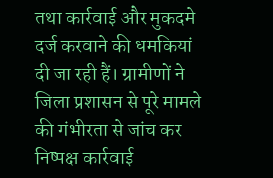तथा कार्रवाई और मुकदमे दर्ज करवाने की धमकियां दी जा रही हैं। ग्रामीणों ने जिला प्रशासन से पूरे मामले की गंभीरता से जांच कर निष्पक्ष कार्रवाई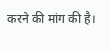करने की मांग की है।